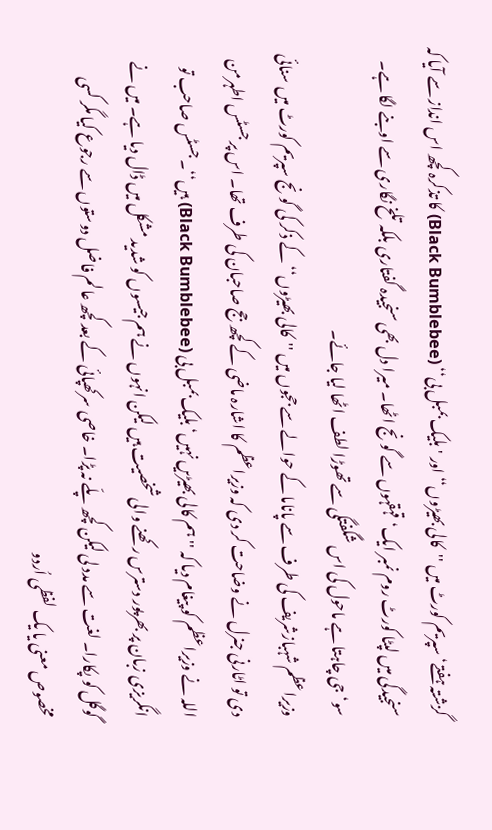گزشتہ ہفتے‘ سپریم کورٹ میں ''کالی بھیڑوں‘‘ اور 'بلیک بمبل بی‘‘ (Black Bumblebee) کا تذکرہ کچھ اس انداز سے آیا کہ سنجیدگی میں لپٹا کورٹ روم نمبر ایک‘ قہقہوں سے گونج اٹھا۔ میرا دل بھی سنجیدہ گفتاری بلکہ تلخ نگاری سے اوبنے لگا ہے۔ سو‘ جی چاہتا ہے ماحول کی اس شگفتگی سے تھوڑا لطف اٹھا لیا جائے۔
وزیراعظم شہبازشریف کی طرف سے پاناما کے حوالے سے ججوں میں ''کالی بھیڑوں‘‘ کے ذکر کی گونج سپریم کورٹ میں سنائی دی تو اٹارنی جنرل نے وضاحت کر دی کہ وزیراعظم کا اشارہ ماضی کے کچھ جج صاحبان کی طرف تھا۔ اس پر جسٹس اطہرمن اللہ نے وزیراعظم کو پیغام دیا کہ ''ہم کالی بھیڑیں نہیں‘ بلیک بمبل بی (Black Bumblebee) ہیں‘‘۔ جسٹس صاحب تو انگریزی زبان پر بھرپور دسترس رکھنے والی شخصیت ہیں لیکن انہوں نے ہم جیسوں کو شدید مشکل میں ڈال دیا ہے۔ میں نے گوگل کو پکارا۔ لغت سے مدد لی لیکن کچھ پلّے نہ پڑا۔ خاصی سرکھپائی کے بعد کچھ عالم فاضل دوستوں سے رجوع کیا مگر کسی مخصوص معنی یا یک لفظی اُردو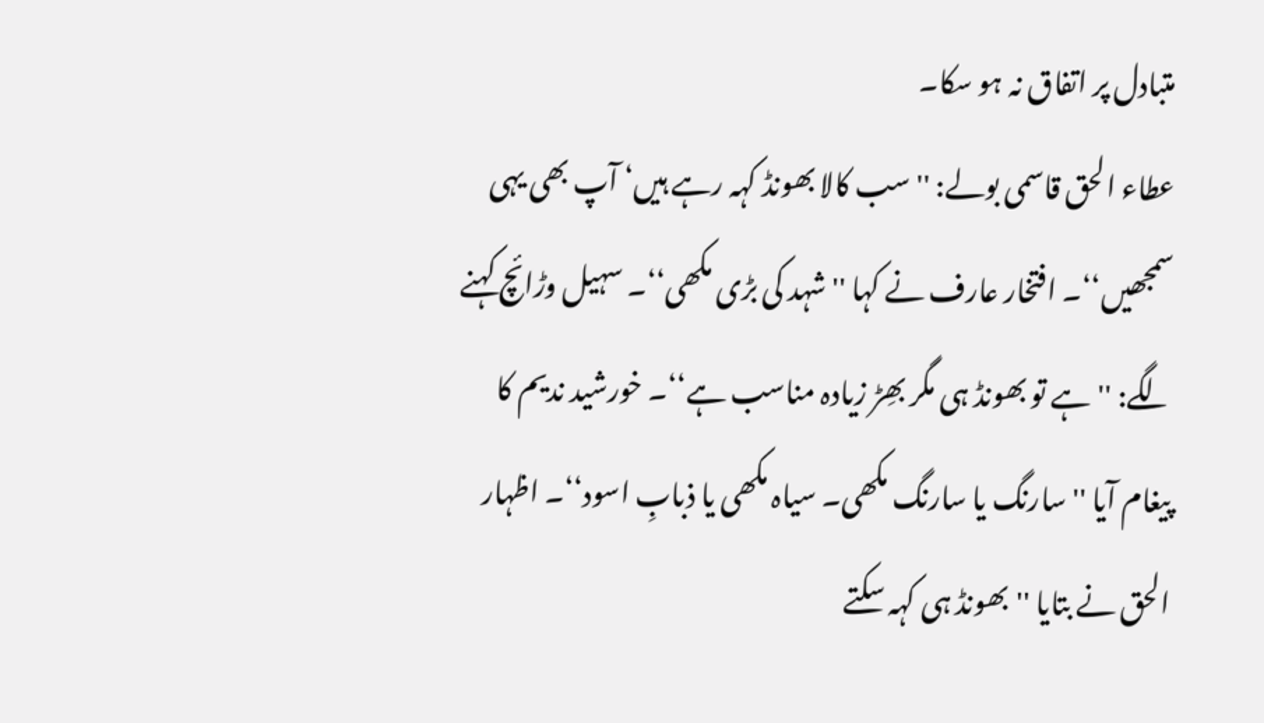متبادل پر اتفاق نہ ہو سکا۔
عطاء الحق قاسمی بولے: ''سب کالا بھونڈ کہہ رہے ہیں‘ آپ بھی یہی سمجھیں‘‘۔ افتخار عارف نے کہا ''شہد کی بڑی مکھی‘‘۔ سہیل وڑائچ کہنے لگے: ''ہے تو بھونڈ ہی مگر بھِڑ زیادہ مناسب ہے‘‘۔ خورشید ندیم کا پیغام آیا ''سارنگ یا سارنگ مکھی۔ سیاہ مکھی یا ذبابِ اسود‘‘۔ اظہار الحق نے بتایا ''بھونڈ ہی کہہ سکتے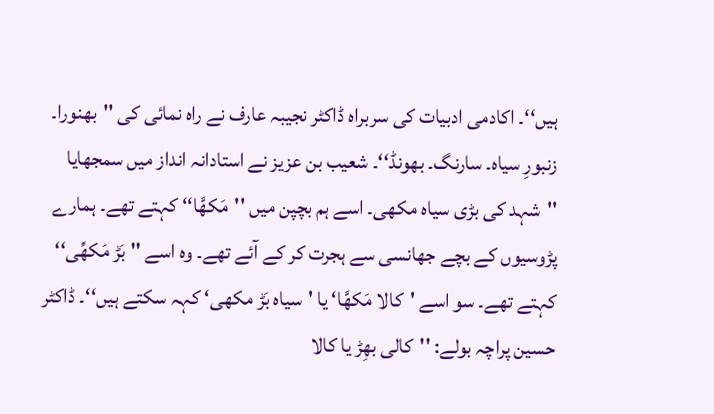ہیں‘‘۔ اکادمی ادبیات کی سربراہ ڈاکٹر نجیبہ عارف نے راہ نمائی کی ''بھنورا۔ زنبورِ سیاہ۔ سارنگ۔ بھونڈ‘‘۔ شعیب بن عزیز نے استادانہ انداز میں سمجھایا ''شہد کی بڑی سیاہ مکھی۔ اسے ہم بچپن میں ''مَکھَّا‘‘ کہتے تھے۔ ہمارے پڑوسیوں کے بچے جھانسی سے ہجرت کر کے آئے تھے۔ وہ اسے ''بَڑ مَکھِّی‘‘ کہتے تھے۔ سو اسے 'کالا مَکھَّا‘ یا 'سیاہ بَڑ مکھی‘ کہہ سکتے ہیں‘‘۔ ڈاکٹر حسین پراچہ بولے: ''کالی بھِڑ یا کالا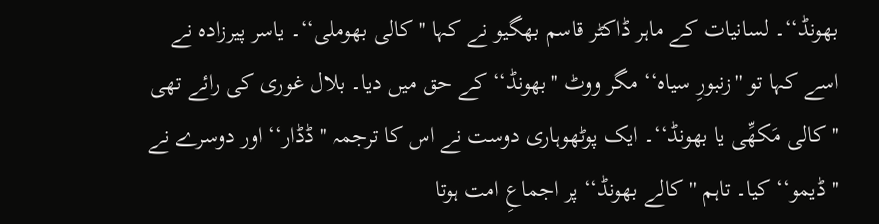بھونڈ‘‘۔ لسانیات کے ماہر ڈاکٹر قاسم بھگیو نے کہا ''کالی بھوملی‘‘۔ یاسر پیرزادہ نے اسے کہا تو ''زنبورِ سیاہ‘‘ مگر ووٹ ''بھونڈ‘‘ کے حق میں دیا۔ بلال غوری کی رائے تھی ''کالی مَکھِّی یا بھونڈ‘‘۔ ایک پوٹھوہاری دوست نے اس کا ترجمہ ''ڈڈار‘‘ اور دوسرے نے ''ڈیمو‘‘ کیا۔ تاہم ''کالے بھونڈ‘‘ پر اجماعِ امت ہوتا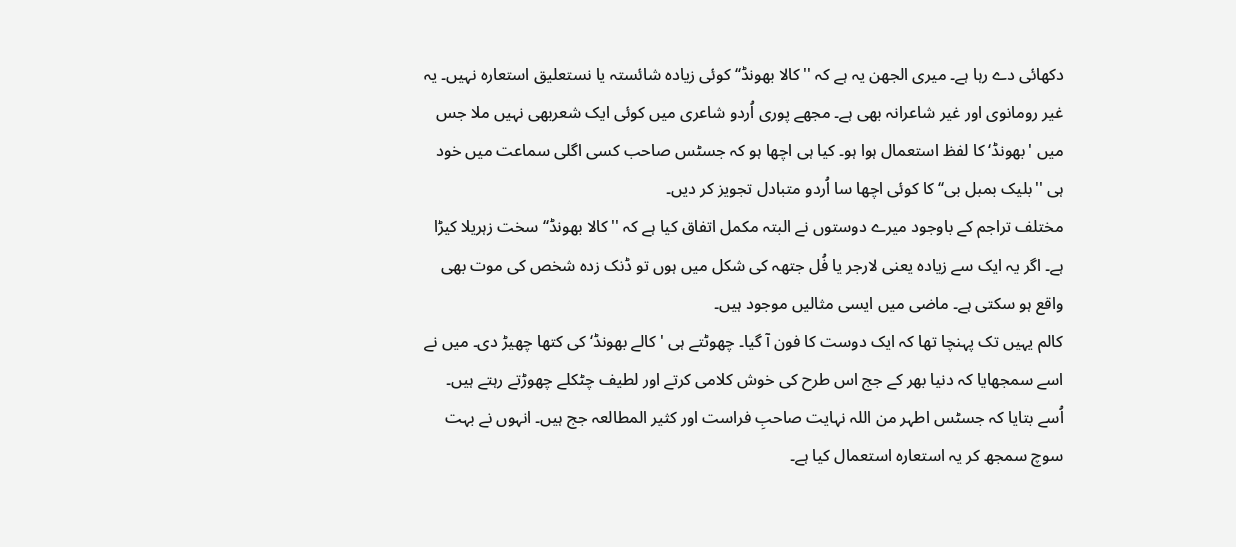دکھائی دے رہا ہے۔ میری الجھن یہ ہے کہ ''کالا بھونڈ‘‘ کوئی زیادہ شائستہ یا نستعلیق استعارہ نہیں۔ یہ غیر رومانوی اور غیر شاعرانہ بھی ہے۔ مجھے پوری اُردو شاعری میں کوئی ایک شعربھی نہیں ملا جس میں 'بھونڈ‘ کا لفظ استعمال ہوا ہو۔ کیا ہی اچھا ہو کہ جسٹس صاحب کسی اگلی سماعت میں خود ہی ''بلیک بمبل بی‘‘ کا کوئی اچھا سا اُردو متبادل تجویز کر دیں۔
مختلف تراجم کے باوجود میرے دوستوں نے البتہ مکمل اتفاق کیا ہے کہ ''کالا بھونڈ‘‘ سخت زہریلا کیڑا ہے۔ اگر یہ ایک سے زیادہ یعنی لارجر یا فُل جتھہ کی شکل میں ہوں تو ڈنک زدہ شخص کی موت بھی واقع ہو سکتی ہے۔ ماضی میں ایسی مثالیں موجود ہیں۔
کالم یہیں تک پہنچا تھا کہ ایک دوست کا فون آ گیا۔ چھوٹتے ہی 'کالے بھونڈ‘ کی کتھا چھیڑ دی۔ میں نے اسے سمجھایا کہ دنیا بھر کے جج اس طرح کی خوش کلامی کرتے اور لطیف چٹکلے چھوڑتے رہتے ہیں۔ اُسے بتایا کہ جسٹس اطہر من اللہ نہایت صاحبِ فراست اور کثیر المطالعہ جج ہیں۔ انہوں نے بہت سوچ سمجھ کر یہ استعارہ استعمال کیا ہے۔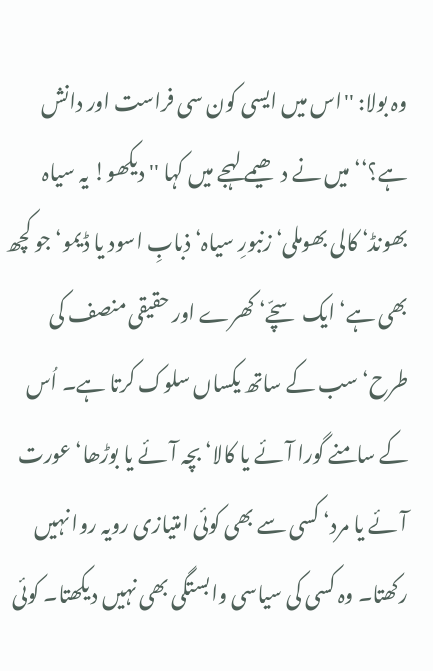وہ بولا: ''اس میں ایسی کون سی فراست اور دانش ہے؟‘‘ میں نے دھیمے لہجے میں کہا ''دیکھو! یہ سیاہ بھونڈ‘ کالی بھوملی‘ زنبورِ سیاہ‘ ذبابِ اسود یا ڈیمو‘ جو کچھ بھی ہے‘ ایک سچّے‘ کھرے اور حقیقی منصف کی طرح‘ سب کے ساتھ یکساں سلوک کرتا ہے۔ اُس کے سامنے گورا آئے یا کالا‘ بچہ آئے یا بوڑھا‘ عورت آئے یا مرد‘ کسی سے بھی کوئی امتیازی رویہ روا نہیں رکھتا۔ وہ کسی کی سیاسی وابستگی بھی نہیں دیکھتا۔ کوئی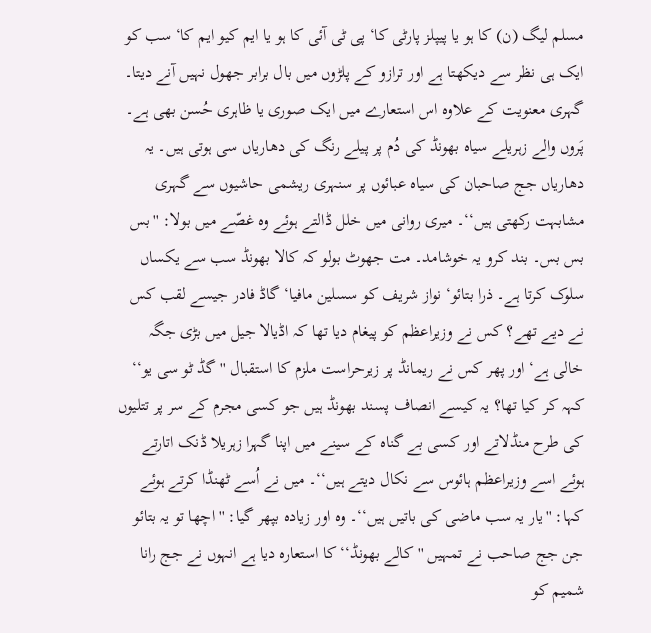مسلم لیگ (ن) کا ہو یا پیپلز پارٹی کا‘ پی ٹی آئی کا ہو یا ایم کیو ایم کا‘ سب کو ایک ہی نظر سے دیکھتا ہے اور ترازو کے پلڑوں میں بال برابر جھول نہیں آنے دیتا۔ گہری معنویت کے علاوہ اس استعارے میں ایک صوری یا ظاہری حُسن بھی ہے۔ پَروں والے زہریلے سیاہ بھونڈ کی دُم پر پیلے رنگ کی دھاریاں سی ہوتی ہیں۔ یہ دھاریاں جج صاحبان کی سیاہ عبائوں پر سنہری ریشمی حاشیوں سے گہری مشابہت رکھتی ہیں‘‘۔ میری روانی میں خلل ڈالتے ہوئے وہ غصّے میں بولا: ''بس بس بس۔ بند کرو یہ خوشامد۔ مت جھوٹ بولو کہ کالا بھونڈ سب سے یکساں سلوک کرتا ہے۔ ذرا بتائو‘ نواز شریف کو سسلین مافیا‘ گاڈ فادر جیسے لقب کس نے دیے تھے؟ کس نے وزیراعظم کو پیغام دیا تھا کہ اڈیالا جیل میں بڑی جگہ خالی ہے‘ اور پھر کس نے ریمانڈ پر زیرحراست ملزم کا استقبال ''گڈ ٹو سی یو‘‘ کہہ کر کیا تھا؟ یہ کیسے انصاف پسند بھونڈ ہیں جو کسی مجرم کے سر پر تتلیوں کی طرح منڈلاتے اور کسی بے گناہ کے سینے میں اپنا گہرا زہریلا ڈنک اتارتے ہوئے اسے وزیراعظم ہائوس سے نکال دیتے ہیں‘‘۔ میں نے اُسے ٹھنڈا کرتے ہوئے کہا: ''یار یہ سب ماضی کی باتیں ہیں‘‘۔ وہ اور زیادہ بپھر گیا: ''اچھا تو یہ بتائو جن جج صاحب نے تمہیں ''کالے بھونڈ‘‘ کا استعارہ دیا ہے انہوں نے جج رانا شمیم کو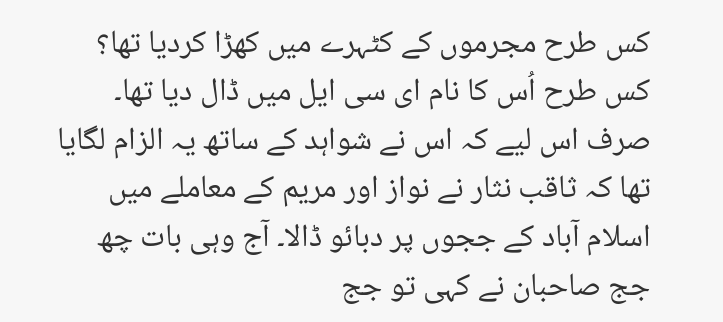کس طرح مجرموں کے کٹہرے میں کھڑا کردیا تھا؟ کس طرح اُس کا نام ای سی ایل میں ڈال دیا تھا۔ صرف اس لیے کہ اس نے شواہد کے ساتھ یہ الزام لگایا تھا کہ ثاقب نثار نے نواز اور مریم کے معاملے میں اسلام آباد کے ججوں پر دبائو ڈالا۔ آج وہی بات چھ جج صاحبان نے کہی تو جج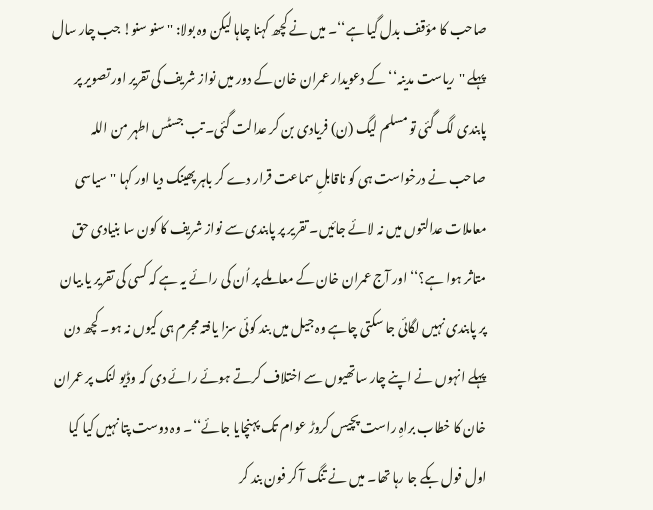صاحب کا مؤقف بدل گیا ہے‘‘۔ میں نے کچھ کہنا چاہا لیکن وہ بولا: ''سنو سنو! جب چار سال پہلے ''ریاست مدینہ‘‘ کے دعویدار عمران خان کے دور میں نواز شریف کی تقریر اور تصویر پر پابندی لگ گئی تو مسلم لیگ (ن) فریادی بن کر عدالت گئی۔ تب جسٹس اطہر من اللہ صاحب نے درخواست ہی کو ناقابلِ سماعت قرار دے کر باہر پھینک دیا اور کہا ''سیاسی معاملات عدالتوں میں نہ لائے جائیں۔ تقریر پر پابندی سے نواز شریف کا کون سا بنیادی حق متاثر ہوا ہے؟‘‘ اور آج عمران خان کے معاملے پر اُن کی رائے یہ ہے کہ کسی کی تقریر یا بیان پر پابندی نہیں لگائی جا سکتی چاہے وہ جیل میں بند کوئی سزا یافتہ مجرم ہی کیوں نہ ہو۔ کچھ دن پہلے انہوں نے اپنے چار ساتھیوں سے اختلاف کرتے ہوئے رائے دی کہ وڈیو لنک پر عمران خان کا خطاب براہِ راست پچیس کروڑ عوام تک پہنچایا جائے‘‘۔ وہ دوست پتا نہیں کیا کیا اول فول بکے جا رہا تھا۔ میں نے تنگ آ کر فون بند کر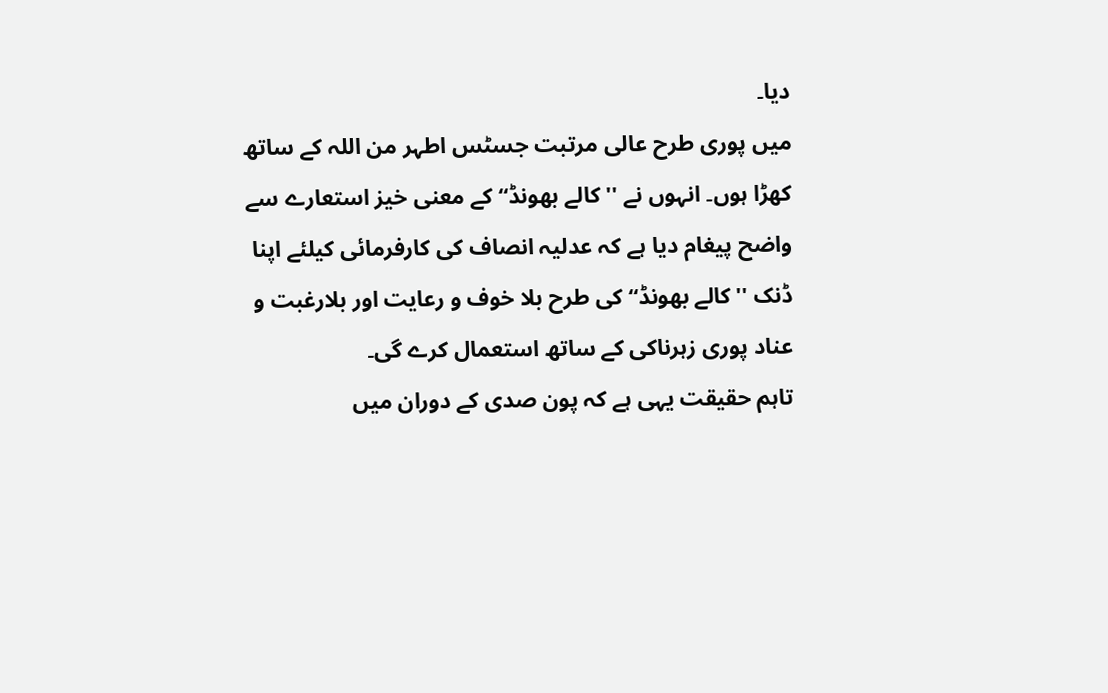دیا۔
میں پوری طرح عالی مرتبت جسٹس اطہر من اللہ کے ساتھ کھڑا ہوں۔ انہوں نے ''کالے بھونڈ‘‘ کے معنی خیز استعارے سے واضح پیغام دیا ہے کہ عدلیہ انصاف کی کارفرمائی کیلئے اپنا ڈنک ''کالے بھونڈ‘‘ کی طرح بلا خوف و رعایت اور بلارغبت و عناد پوری زہرناکی کے ساتھ استعمال کرے گی۔
تاہم حقیقت یہی ہے کہ پون صدی کے دوران میں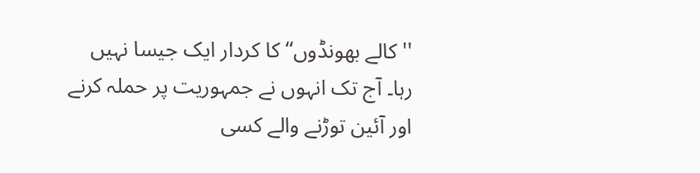''کالے بھونڈوں‘‘ کا کردار ایک جیسا نہیں رہا۔ آج تک انہوں نے جمہوریت پر حملہ کرنے اور آئین توڑنے والے کسی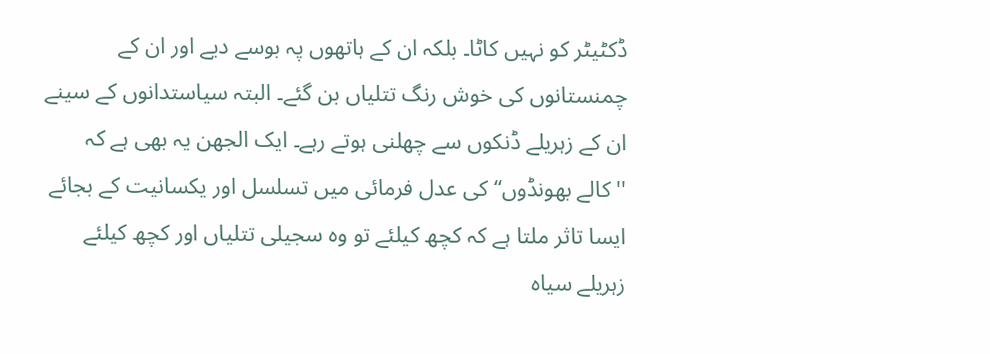ڈکٹیٹر کو نہیں کاٹا۔ بلکہ ان کے ہاتھوں پہ بوسے دیے اور ان کے چمنستانوں کی خوش رنگ تتلیاں بن گئے۔ البتہ سیاستدانوں کے سینے ان کے زہریلے ڈنکوں سے چھلنی ہوتے رہے۔ ایک الجھن یہ بھی ہے کہ ''کالے بھونڈوں‘‘ کی عدل فرمائی میں تسلسل اور یکسانیت کے بجائے ایسا تاثر ملتا ہے کہ کچھ کیلئے تو وہ سجیلی تتلیاں اور کچھ کیلئے زہریلے سیاہ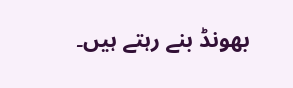بھونڈ بنے رہتے ہیں۔